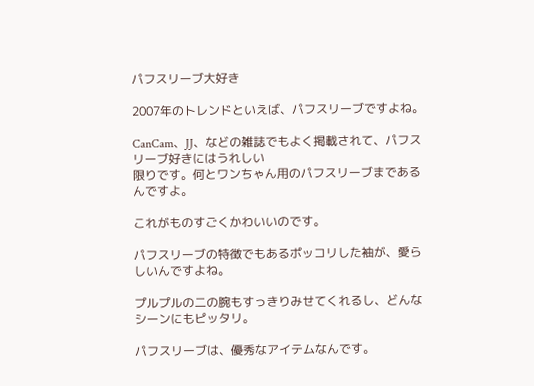パフスリーブ大好き

2007年のトレンドといえば、パフスリーブですよね。

CanCam、JJ、などの雑誌でもよく掲載されて、パフスリーブ好きにはうれしい
限りです。何とワンちゃん用のパフスリーブまであるんですよ。

これがものすごくかわいいのです。

パフスリーブの特徴でもあるポッコリした袖が、愛らしいんですよね。

プルプルの二の腕もすっきりみせてくれるし、どんなシーンにもピッタリ。

パフスリーブは、優秀なアイテムなんです。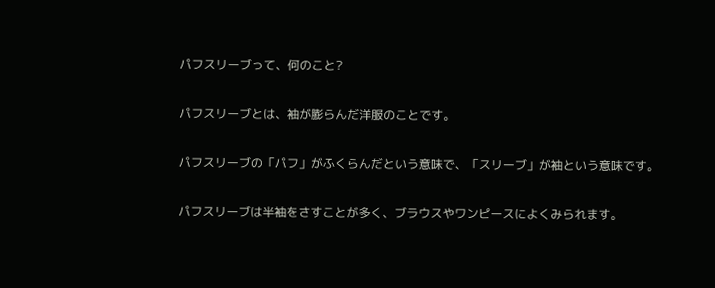パフスリーブって、何のこと?

パフスリーブとは、袖が膨らんだ洋服のことです。

パフスリーブの「パフ」がふくらんだという意味で、「スリーブ」が袖という意味です。

パフスリーブは半袖をさすことが多く、ブラウスやワンピースによくみられます。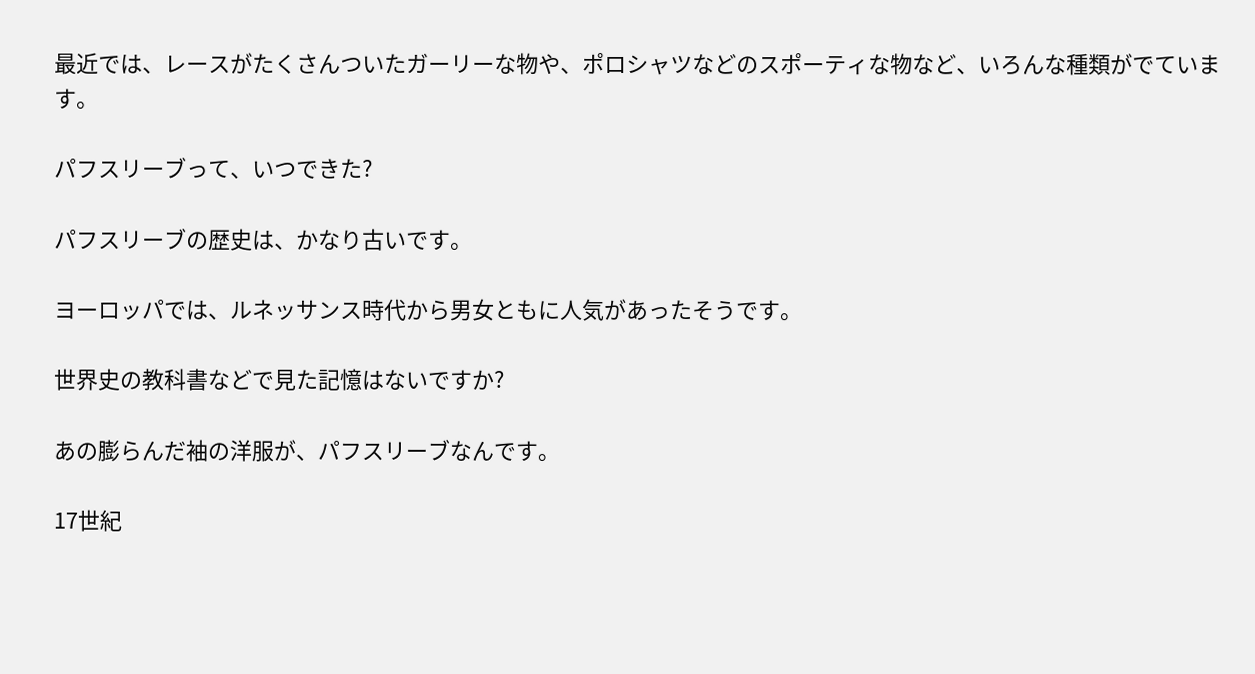最近では、レースがたくさんついたガーリーな物や、ポロシャツなどのスポーティな物など、いろんな種類がでています。

パフスリーブって、いつできた?

パフスリーブの歴史は、かなり古いです。

ヨーロッパでは、ルネッサンス時代から男女ともに人気があったそうです。

世界史の教科書などで見た記憶はないですか?

あの膨らんだ袖の洋服が、パフスリーブなんです。

17世紀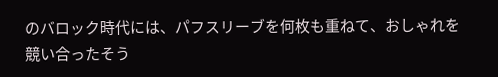のバロック時代には、パフスリーブを何枚も重ねて、おしゃれを競い合ったそう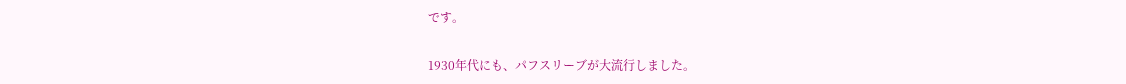です。

1930年代にも、パフスリーブが大流行しました。